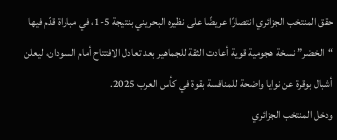حقق المنتخب الجزائري انتصارًا عريضًا على نظيره البحريني بنتيجة 5-1، في مباراة قدّم فيها “الخضر” نسخة هجومية قوية أعادت الثقة للجماهير بعد تعادل الافتتاح أمام السودان، ليعلن أشبال بوقرة عن نوايا واضحة للمنافسة بقوة في كأس العرب 2025.
ودخل المنتخب الجزائري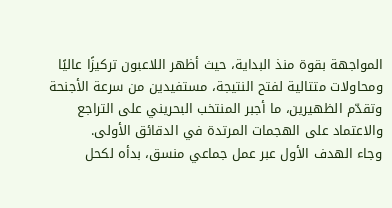المواجهة بقوة منذ البداية، حيث أظهر اللاعبون تركيزًا عاليًا ومحاولات متتالية لفتح النتيجة، مستفيدين من سرعة الأجنحة وتقدّم الظهيرين، ما أجبر المنتخب البحريني على التراجع والاعتماد على الهجمات المرتدة في الدقائق الأولى.
وجاء الهدف الأول عبر عمل جماعي منسق، بدأه لكحل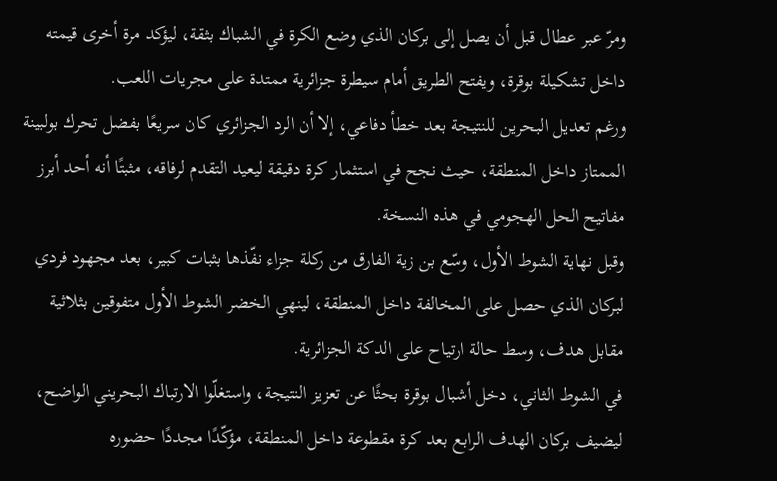ومرّ عبر عطال قبل أن يصل إلى بركان الذي وضع الكرة في الشباك بثقة، ليؤكد مرة أخرى قيمته داخل تشكيلة بوقرة، ويفتح الطريق أمام سيطرة جزائرية ممتدة على مجريات اللعب.
ورغم تعديل البحرين للنتيجة بعد خطأ دفاعي، إلا أن الرد الجزائري كان سريعًا بفضل تحرك بولبينة الممتاز داخل المنطقة، حيث نجح في استثمار كرة دقيقة ليعيد التقدم لرفاقه، مثبتًا أنه أحد أبرز مفاتيح الحل الهجومي في هذه النسخة.
وقبل نهاية الشوط الأول، وسّع بن زية الفارق من ركلة جزاء نفّذها بثبات كبير، بعد مجهود فردي لبركان الذي حصل على المخالفة داخل المنطقة، لينهي الخضر الشوط الأول متفوقين بثلاثية مقابل هدف، وسط حالة ارتياح على الدكة الجزائرية.
في الشوط الثاني، دخل أشبال بوقرة بحثًا عن تعزيز النتيجة، واستغلّوا الارتباك البحريني الواضح، ليضيف بركان الهدف الرابع بعد كرة مقطوعة داخل المنطقة، مؤكّدًا مجددًا حضوره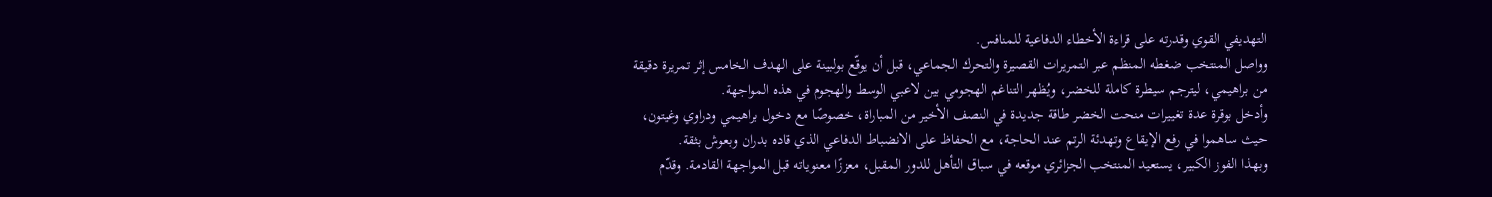التهديفي القوي وقدرته على قراءة الأخطاء الدفاعية للمنافس.
وواصل المنتخب ضغطه المنظم عبر التمريرات القصيرة والتحرك الجماعي، قبل أن يوقّع بولبينة على الهدف الخامس إثر تمريرة دقيقة من براهيمي، ليترجم سيطرة كاملة للخضر، ويُظهر التناغم الهجومي بين لاعبي الوسط والهجوم في هذه المواجهة.
وأدخل بوقرة عدة تغييرات منحت الخضر طاقة جديدة في النصف الأخير من المباراة، خصوصًا مع دخول براهيمي ودراوي وغيتون، حيث ساهموا في رفع الإيقاع وتهدئة الرتم عند الحاجة، مع الحفاظ على الانضباط الدفاعي الذي قاده بدران وبعوش بثقة.
وبهذا الفوز الكبير، يستعيد المنتخب الجزائري موقعه في سباق التأهل للدور المقبل، معززًا معنوياته قبل المواجهة القادمة. وقدّم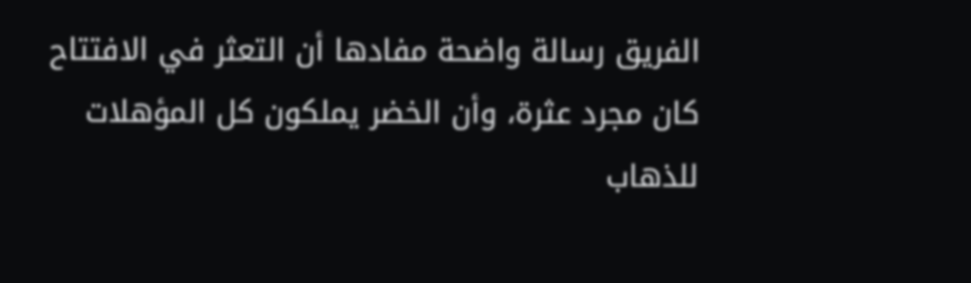الفريق رسالة واضحة مفادها أن التعثر في الافتتاح كان مجرد عثرة، وأن الخضر يملكون كل المؤهلات للذهاب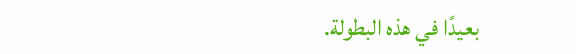بعيدًا في هذه البطولة.